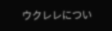ウクレレについ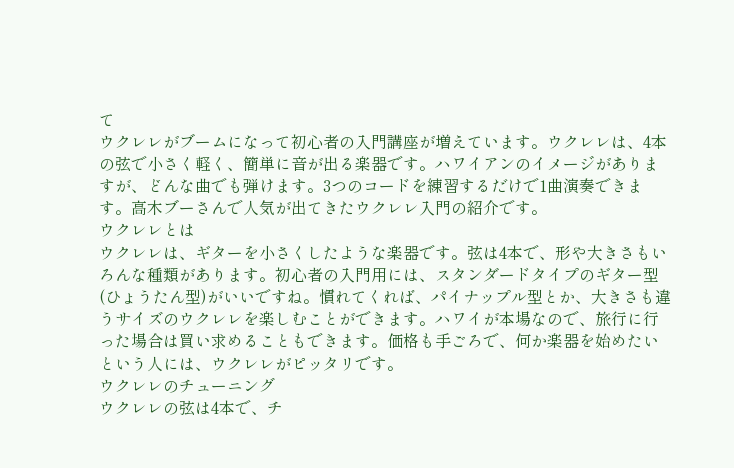て
ウクレレがブームになって初心者の入門講座が増えています。ウクレレは、4本の弦で小さく軽く、簡単に音が出る楽器です。ハワイアンのイメージがありますが、どんな曲でも弾けます。3つのコードを練習するだけで1曲演奏できます。高木ブーさんで人気が出てきたウクレレ入門の紹介です。
ウクレレとは
ウクレレは、ギターを小さくしたような楽器です。弦は4本で、形や大きさもいろんな種類があります。初心者の入門用には、スタンダードタイプのギター型(ひょうたん型)がいいですね。慣れてくれば、パイナップル型とか、大きさも違うサイズのウクレレを楽しむことができます。ハワイが本場なので、旅行に行った場合は買い求めることもできます。価格も手ごろで、何か楽器を始めたいという人には、ウクレレがピッタリです。
ウクレレのチューニング
ウクレレの弦は4本で、チ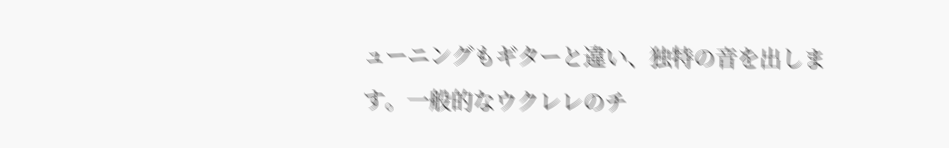ューニングもギターと違い、独特の音を出します。一般的なウクレレのチ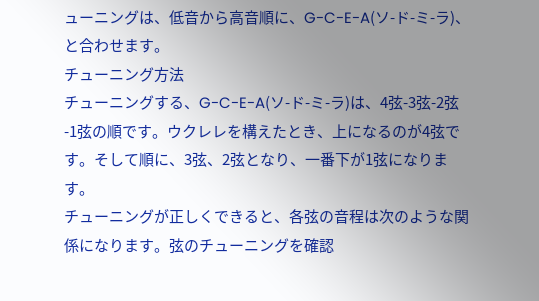ューニングは、低音から高音順に、G-C-E-A(ソ-ド-ミ-ラ)、と合わせます。
チューニング方法
チューニングする、G-C-E-A(ソ-ド-ミ-ラ)は、4弦-3弦-2弦-1弦の順です。ウクレレを構えたとき、上になるのが4弦です。そして順に、3弦、2弦となり、一番下が1弦になります。
チューニングが正しくできると、各弦の音程は次のような関係になります。弦のチューニングを確認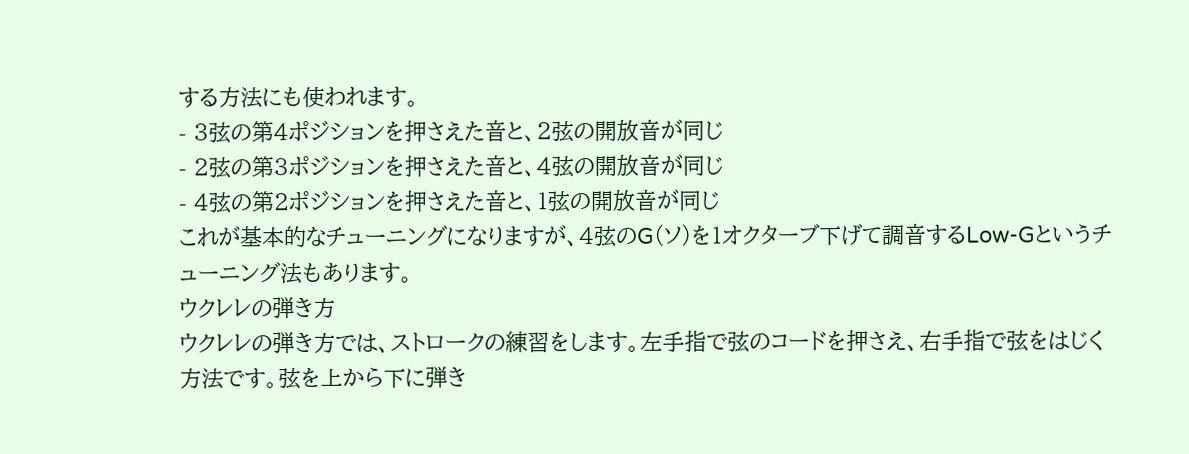する方法にも使われます。
- 3弦の第4ポジションを押さえた音と、2弦の開放音が同じ
- 2弦の第3ポジションを押さえた音と、4弦の開放音が同じ
- 4弦の第2ポジションを押さえた音と、1弦の開放音が同じ
これが基本的なチューニングになりますが、4弦のG(ソ)を1オクターブ下げて調音するLow-Gというチューニング法もあります。
ウクレレの弾き方
ウクレレの弾き方では、ストロークの練習をします。左手指で弦のコードを押さえ、右手指で弦をはじく方法です。弦を上から下に弾き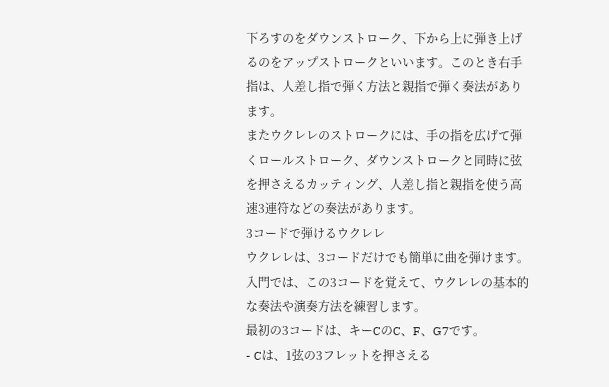下ろすのをダウンストローク、下から上に弾き上げるのをアップストロークといいます。このとき右手指は、人差し指で弾く方法と親指で弾く奏法があります。
またウクレレのストロークには、手の指を広げて弾くロールストローク、ダウンストロークと同時に弦を押さえるカッティング、人差し指と親指を使う高速3連符などの奏法があります。
3コードで弾けるウクレレ
ウクレレは、3コードだけでも簡単に曲を弾けます。入門では、この3コードを覚えて、ウクレレの基本的な奏法や演奏方法を練習します。
最初の3コードは、キーCのC、F、G7です。
- Cは、1弦の3フレットを押さえる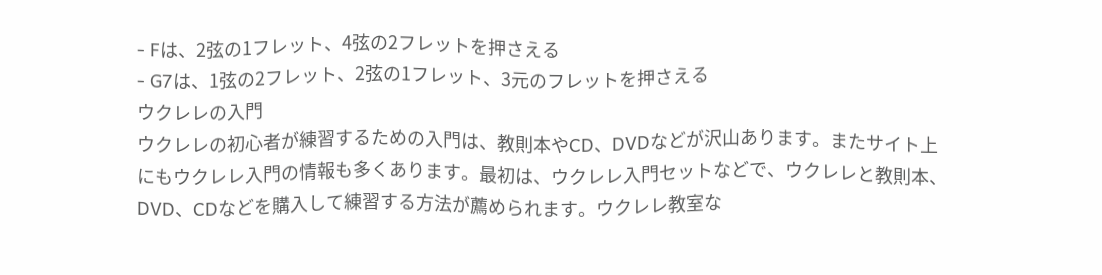- Fは、2弦の1フレット、4弦の2フレットを押さえる
- G7は、1弦の2フレット、2弦の1フレット、3元のフレットを押さえる
ウクレレの入門
ウクレレの初心者が練習するための入門は、教則本やCD、DVDなどが沢山あります。またサイト上にもウクレレ入門の情報も多くあります。最初は、ウクレレ入門セットなどで、ウクレレと教則本、DVD、CDなどを購入して練習する方法が薦められます。ウクレレ教室な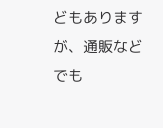どもありますが、通販などでも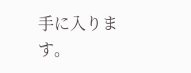手に入ります。